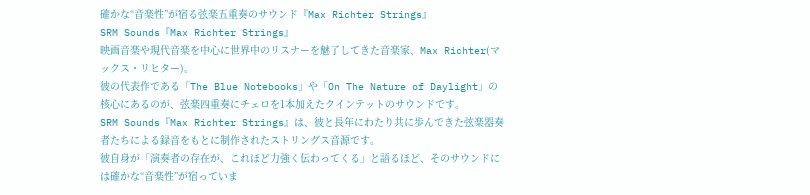確かな“音楽性”が宿る弦楽五重奏のサウンド『Max Richter Strings』
SRM Sounds『Max Richter Strings』
映画音楽や現代音楽を中心に世界中のリスナーを魅了してきた音楽家、Max Richter(マックス・リヒター)。
彼の代表作である「The Blue Notebooks」や「On The Nature of Daylight」の核心にあるのが、弦楽四重奏にチェロを1本加えたクインテットのサウンドです。
SRM Sounds『Max Richter Strings』は、彼と長年にわたり共に歩んできた弦楽器奏者たちによる録音をもとに制作されたストリングス音源です。
彼自身が「演奏者の存在が、これほど力強く伝わってくる」と語るほど、そのサウンドには確かな“音楽性”が宿っていま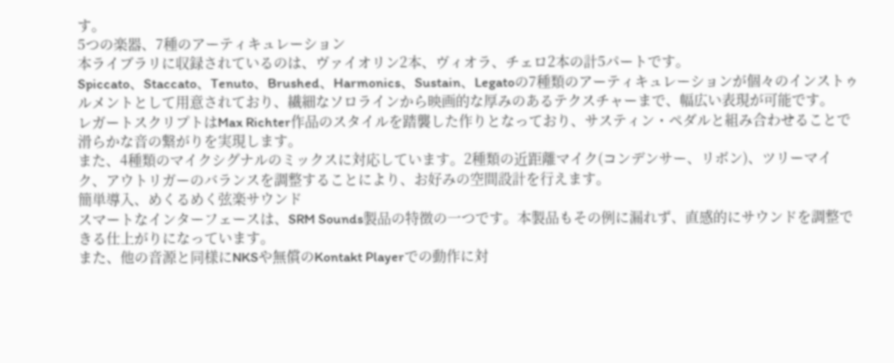す。
5つの楽器、7種のアーティキュレーション
本ライブラリに収録されているのは、ヴァイオリン2本、ヴィオラ、チェロ2本の計5パートです。
Spiccato、Staccato、Tenuto、Brushed、Harmonics、Sustain、Legatoの7種類のアーティキュレーションが個々のインストゥルメントとして用意されており、繊細なソロラインから映画的な厚みのあるテクスチャーまで、幅広い表現が可能です。
レガートスクリプトはMax Richter作品のスタイルを踏襲した作りとなっており、サスティン・ペダルと組み合わせることで滑らかな音の繋がりを実現します。
また、4種類のマイクシグナルのミックスに対応しています。2種類の近距離マイク(コンデンサー、リボン)、ツリーマイク、アウトリガーのバランスを調整することにより、お好みの空間設計を行えます。
簡単導入、めくるめく弦楽サウンド
スマートなインターフェースは、SRM Sounds製品の特徴の一つです。本製品もその例に漏れず、直感的にサウンドを調整できる仕上がりになっています。
また、他の音源と同様にNKSや無償のKontakt Playerでの動作に対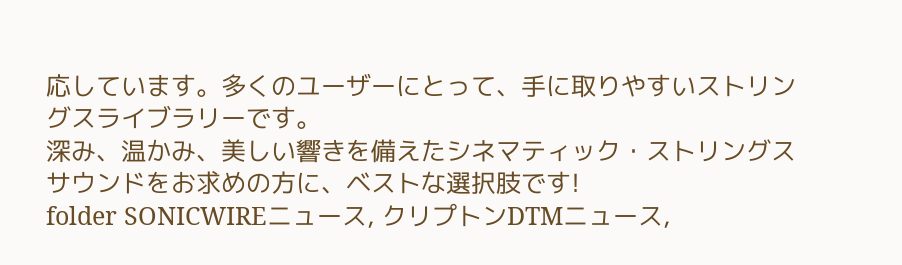応しています。多くのユーザーにとって、手に取りやすいストリングスライブラリーです。
深み、温かみ、美しい響きを備えたシネマティック・ストリングスサウンドをお求めの方に、ベストな選択肢です!
folder SONICWIREニュース, クリプトンDTMニュース,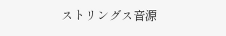ストリングス音源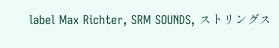label Max Richter, SRM SOUNDS, ストリングス